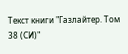Текст книги "Газлайтер. Том 38 (СИ)"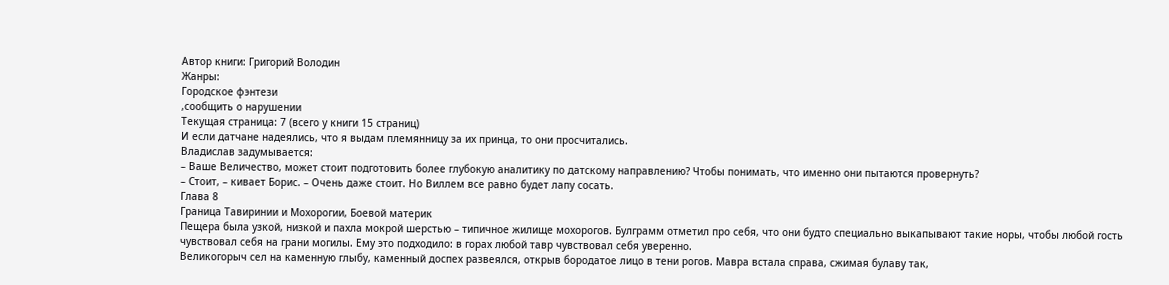Автор книги: Григорий Володин
Жанры:
Городское фэнтези
,сообщить о нарушении
Текущая страница: 7 (всего у книги 15 страниц)
И если датчане надеялись, что я выдам племянницу за их принца, то они просчитались.
Владислав задумывается:
– Ваше Величество, может стоит подготовить более глубокую аналитику по датскому направлению? Чтобы понимать, что именно они пытаются провернуть?
– Стоит, – кивает Борис. – Очень даже стоит. Но Виллем все равно будет лапу сосать.
Глава 8
Граница Тавиринии и Мохорогии, Боевой материк
Пещера была узкой, низкой и пахла мокрой шерстью – типичное жилище мохорогов. Булграмм отметил про себя, что они будто специально выкапывают такие норы, чтобы любой гость чувствовал себя на грани могилы. Ему это подходило: в горах любой тавр чувствовал себя уверенно.
Великогорыч сел на каменную глыбу, каменный доспех развеялся, открыв бородатое лицо в тени рогов. Мавра встала справа, сжимая булаву так,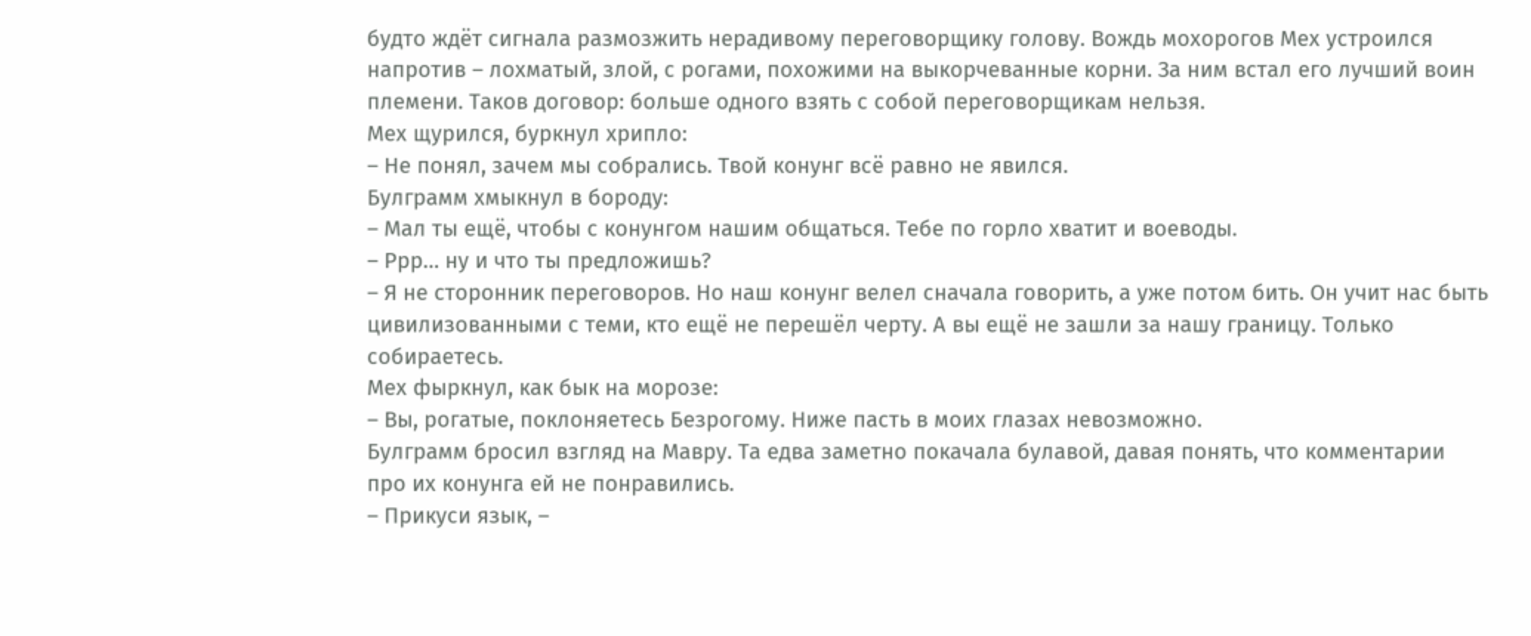будто ждёт сигнала размозжить нерадивому переговорщику голову. Вождь мохорогов Мех устроился напротив – лохматый, злой, с рогами, похожими на выкорчеванные корни. За ним встал его лучший воин племени. Таков договор: больше одного взять с собой переговорщикам нельзя.
Мех щурился, буркнул хрипло:
– Не понял, зачем мы собрались. Твой конунг всё равно не явился.
Булграмм хмыкнул в бороду:
– Мал ты ещё, чтобы с конунгом нашим общаться. Тебе по горло хватит и воеводы.
– Ррр… ну и что ты предложишь?
– Я не сторонник переговоров. Но наш конунг велел сначала говорить, а уже потом бить. Он учит нас быть цивилизованными с теми, кто ещё не перешёл черту. А вы ещё не зашли за нашу границу. Только собираетесь.
Мех фыркнул, как бык на морозе:
– Вы, рогатые, поклоняетесь Безрогому. Ниже пасть в моих глазах невозможно.
Булграмм бросил взгляд на Мавру. Та едва заметно покачала булавой, давая понять, что комментарии про их конунга ей не понравились.
– Прикуси язык, –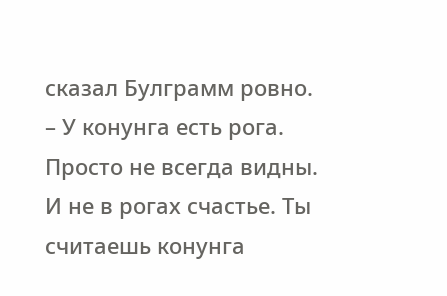сказал Булграмм ровно. – У конунга есть рога. Просто не всегда видны. И не в рогах счастье. Ты считаешь конунга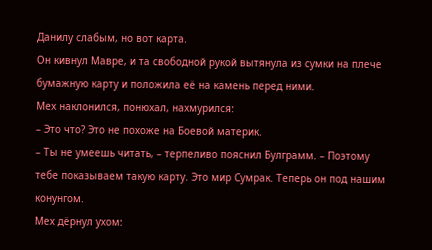Данилу слабым, но вот карта.
Он кивнул Мавре, и та свободной рукой вытянула из сумки на плече бумажную карту и положила её на камень перед ними.
Мех наклонился, понюхал, нахмурился:
– Это что? Это не похоже на Боевой материк.
– Ты не умеешь читать, – терпеливо пояснил Булграмм. – Поэтому тебе показываем такую карту. Это мир Сумрак. Теперь он под нашим конунгом.
Мех дёрнул ухом: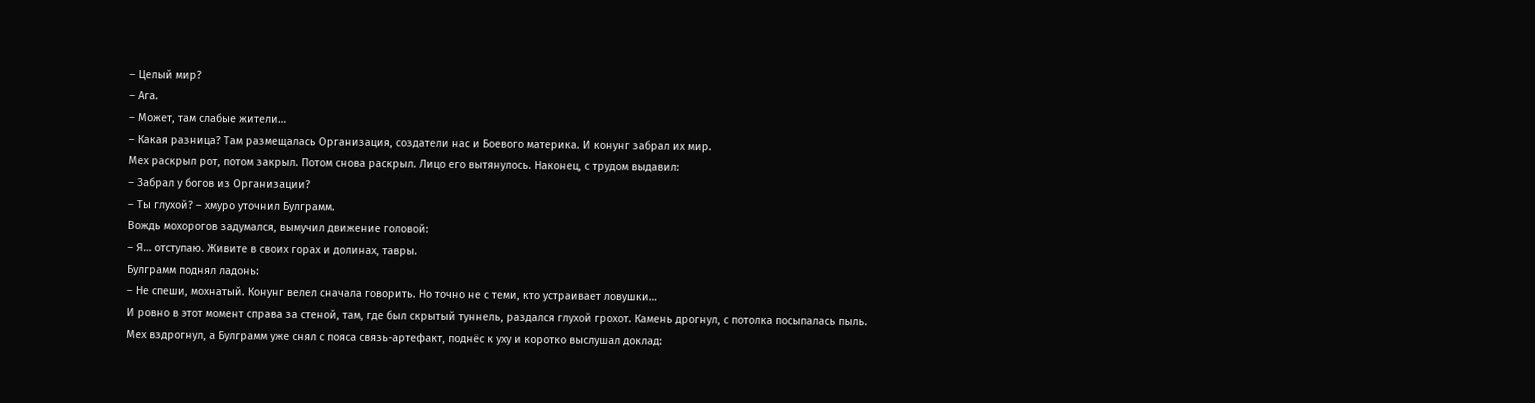– Целый мир?
– Ага.
– Может, там слабые жители…
– Какая разница? Там размещалась Организация, создатели нас и Боевого материка. И конунг забрал их мир.
Мех раскрыл рот, потом закрыл. Потом снова раскрыл. Лицо его вытянулось. Наконец, с трудом выдавил:
– Забрал у богов из Организации?
– Ты глухой? – хмуро уточнил Булграмм.
Вождь мохорогов задумался, вымучил движение головой:
– Я… отступаю. Живите в своих горах и долинах, тавры.
Булграмм поднял ладонь:
– Не спеши, мохнатый. Конунг велел сначала говорить. Но точно не с теми, кто устраивает ловушки…
И ровно в этот момент справа за стеной, там, где был скрытый туннель, раздался глухой грохот. Камень дрогнул, с потолка посыпалась пыль.
Мех вздрогнул, а Булграмм уже снял с пояса связь-артефакт, поднёс к уху и коротко выслушал доклад: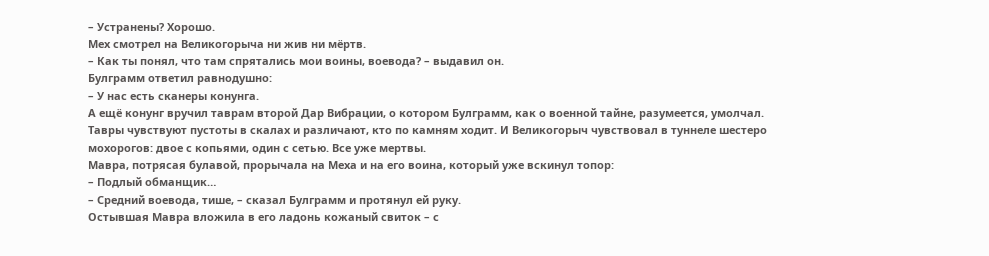– Устранены? Хорошо.
Мех смотрел на Великогорыча ни жив ни мёртв.
– Как ты понял, что там спрятались мои воины, воевода? – выдавил он.
Булграмм ответил равнодушно:
– У нас есть сканеры конунга.
А ещё конунг вручил таврам второй Дар Вибрации, о котором Булграмм, как о военной тайне, разумеется, умолчал. Тавры чувствуют пустоты в скалах и различают, кто по камням ходит. И Великогорыч чувствовал в туннеле шестеро мохорогов: двое с копьями, один с сетью. Все уже мертвы.
Мавра, потрясая булавой, прорычала на Меха и на его воина, который уже вскинул топор:
– Подлый обманщик…
– Средний воевода, тише, – сказал Булграмм и протянул ей руку.
Остывшая Мавра вложила в его ладонь кожаный свиток – с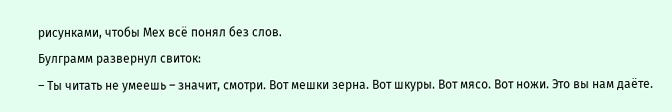рисунками, чтобы Мех всё понял без слов.
Булграмм развернул свиток:
– Ты читать не умеешь – значит, смотри. Вот мешки зерна. Вот шкуры. Вот мясо. Вот ножи. Это вы нам даёте.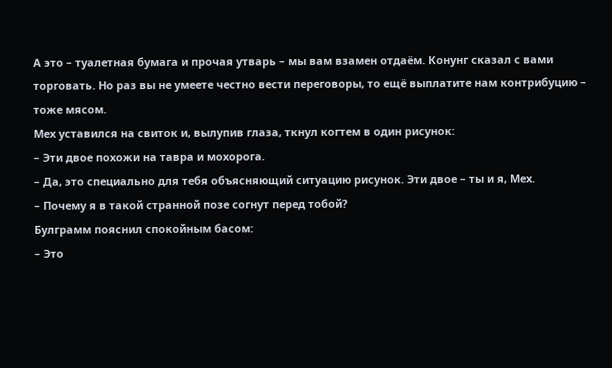А это – туалетная бумага и прочая утварь – мы вам взамен отдаём. Конунг сказал с вами торговать. Но раз вы не умеете честно вести переговоры, то ещё выплатите нам контрибуцию – тоже мясом.
Мех уставился на свиток и, вылупив глаза, ткнул когтем в один рисунок:
– Эти двое похожи на тавра и мохорога.
– Да, это специально для тебя объясняющий ситуацию рисунок. Эти двое – ты и я, Мех.
– Почему я в такой странной позе согнут перед тобой?
Булграмм пояснил спокойным басом:
– Это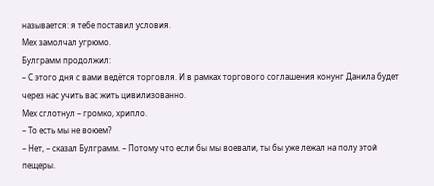называется: я тебе поставил условия.
Мех замолчал угрюмо.
Булграмм продолжил:
– С этого дня с вами ведётся торговля. И в рамках торгового соглашения конунг Данила будет через нас учить вас жить цивилизованно.
Мех сглотнул – громко, хрипло.
– То есть мы не воюем?
– Нет, – сказал Булграмм. – Потому что если бы мы воевали, ты бы уже лежал на полу этой пещеры.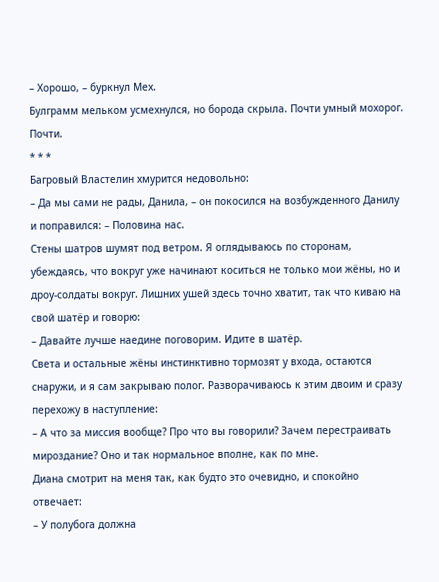– Хорошо, – буркнул Мех.
Булграмм мельком усмехнулся, но борода скрыла. Почти умный мохорог. Почти.
* * *
Багровый Властелин хмурится недовольно:
– Да мы сами не рады, Данила, – он покосился на возбужденного Данилу и поправился: – Половина нас.
Стены шатров шумят под ветром. Я оглядываюсь по сторонам, убеждаясь, что вокруг уже начинают коситься не только мои жёны, но и дроу-солдаты вокруг. Лишних ушей здесь точно хватит, так что киваю на свой шатёр и говорю:
– Давайте лучше наедине поговорим. Идите в шатёр.
Света и остальные жёны инстинктивно тормозят у входа, остаются снаружи, и я сам закрываю полог. Разворачиваюсь к этим двоим и сразу перехожу в наступление:
– А что за миссия вообще? Про что вы говорили? Зачем перестраивать мироздание? Оно и так нормальное вполне, как по мне.
Диана смотрит на меня так, как будто это очевидно, и спокойно отвечает:
– У полубога должна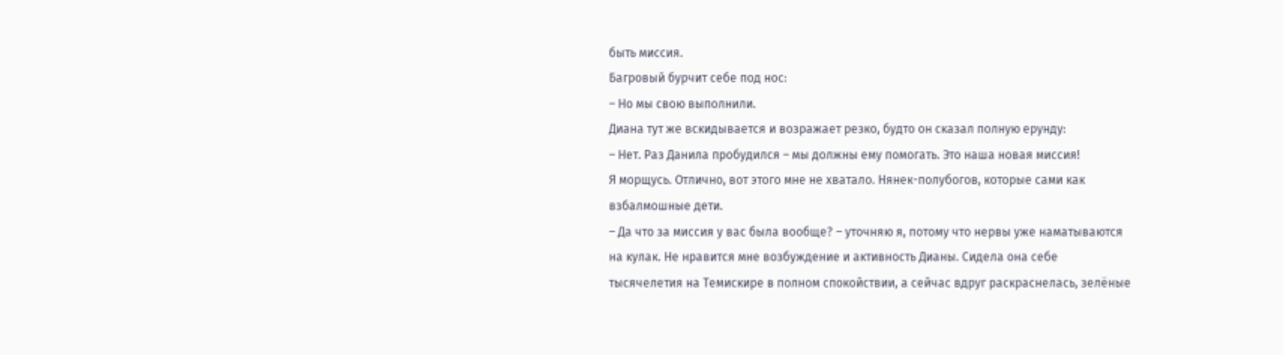быть миссия.
Багровый бурчит себе под нос:
– Но мы свою выполнили.
Диана тут же вскидывается и возражает резко, будто он сказал полную ерунду:
– Нет. Раз Данила пробудился – мы должны ему помогать. Это наша новая миссия!
Я морщусь. Отлично, вот этого мне не хватало. Нянек-полубогов, которые сами как взбалмошные дети.
– Да что за миссия у вас была вообще? – уточняю я, потому что нервы уже наматываются на кулак. Не нравится мне возбуждение и активность Дианы. Сидела она себе тысячелетия на Темискире в полном спокойствии, а сейчас вдруг раскраснелась, зелёные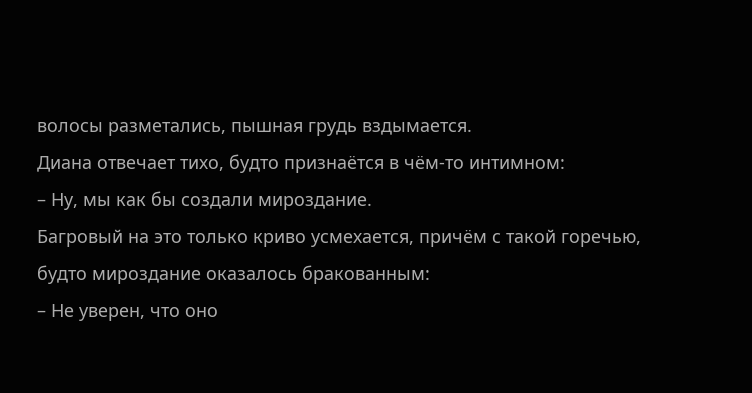волосы разметались, пышная грудь вздымается.
Диана отвечает тихо, будто признаётся в чём-то интимном:
– Ну, мы как бы создали мироздание.
Багровый на это только криво усмехается, причём с такой горечью, будто мироздание оказалось бракованным:
– Не уверен, что оно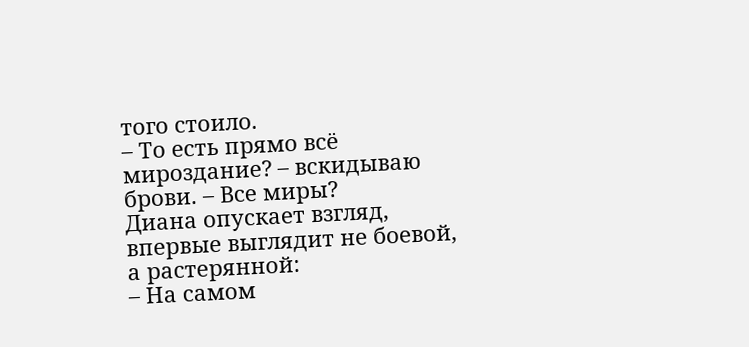того стоило.
– То есть прямо всё мироздание? – вскидываю брови. – Все миры?
Диана опускает взгляд, впервые выглядит не боевой, а растерянной:
– На самом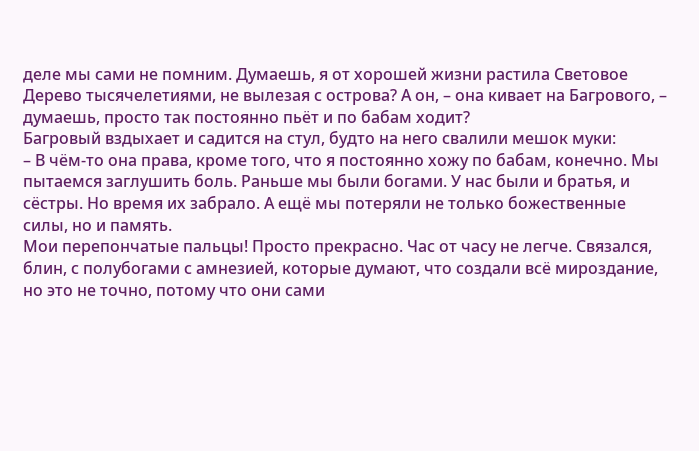деле мы сами не помним. Думаешь, я от хорошей жизни растила Световое Дерево тысячелетиями, не вылезая с острова? А он, – она кивает на Багрового, – думаешь, просто так постоянно пьёт и по бабам ходит?
Багровый вздыхает и садится на стул, будто на него свалили мешок муки:
– В чём-то она права, кроме того, что я постоянно хожу по бабам, конечно. Мы пытаемся заглушить боль. Раньше мы были богами. У нас были и братья, и сёстры. Но время их забрало. А ещё мы потеряли не только божественные силы, но и память.
Мои перепончатые пальцы! Просто прекрасно. Час от часу не легче. Связался, блин, с полубогами с амнезией, которые думают, что создали всё мироздание, но это не точно, потому что они сами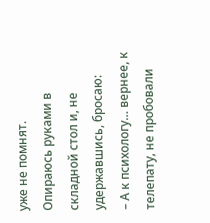уже не помнят.
Опираюсь руками в складной стол и, не удержавшись, бросаю:
– А к психологу… вернее, к телепату, не пробовали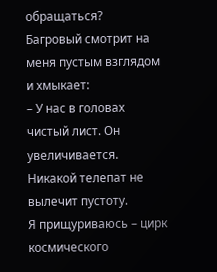обращаться?
Багровый смотрит на меня пустым взглядом и хмыкает:
– У нас в головах чистый лист. Он увеличивается. Никакой телепат не вылечит пустоту.
Я прищуриваюсь – цирк космического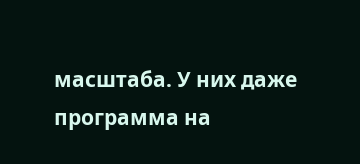масштаба. У них даже программа на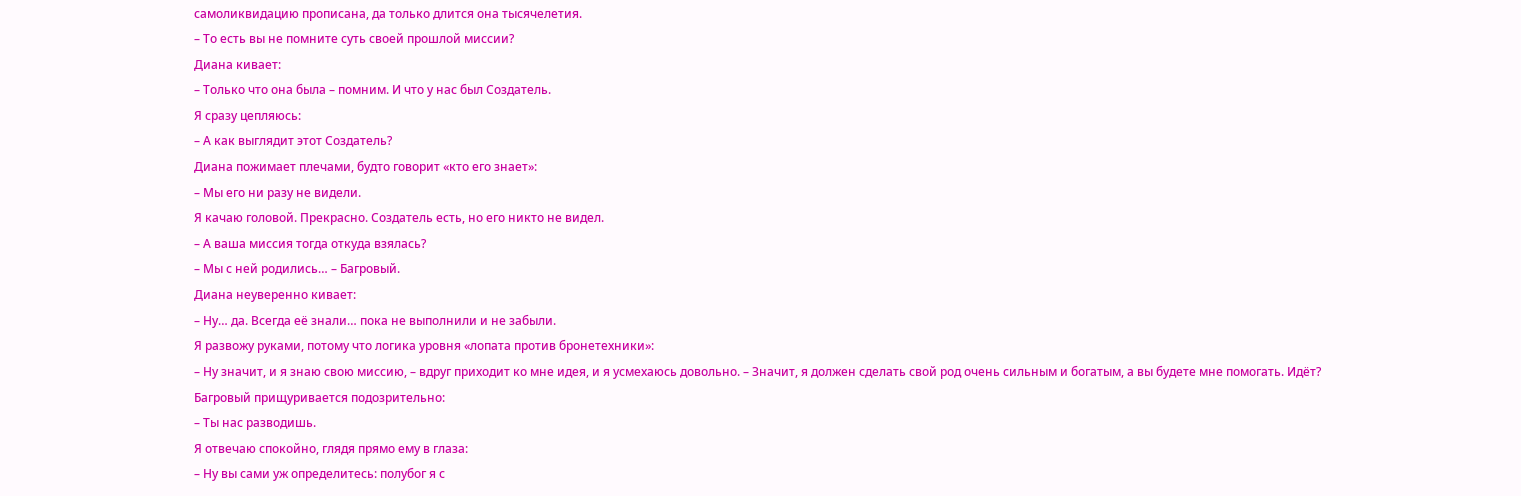самоликвидацию прописана, да только длится она тысячелетия.
– То есть вы не помните суть своей прошлой миссии?
Диана кивает:
– Только что она была – помним. И что у нас был Создатель.
Я сразу цепляюсь:
– А как выглядит этот Создатель?
Диана пожимает плечами, будто говорит «кто его знает»:
– Мы его ни разу не видели.
Я качаю головой. Прекрасно. Создатель есть, но его никто не видел.
– А ваша миссия тогда откуда взялась?
– Мы с ней родились… – Багровый.
Диана неуверенно кивает:
– Ну… да. Всегда её знали… пока не выполнили и не забыли.
Я развожу руками, потому что логика уровня «лопата против бронетехники»:
– Ну значит, и я знаю свою миссию, – вдруг приходит ко мне идея, и я усмехаюсь довольно. – Значит, я должен сделать свой род очень сильным и богатым, а вы будете мне помогать. Идёт?
Багровый прищуривается подозрительно:
– Ты нас разводишь.
Я отвечаю спокойно, глядя прямо ему в глаза:
– Ну вы сами уж определитесь: полубог я с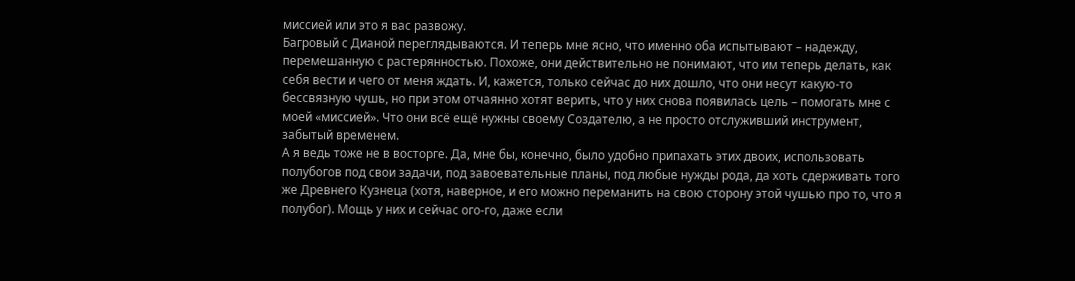миссией или это я вас развожу.
Багровый с Дианой переглядываются. И теперь мне ясно, что именно оба испытывают – надежду, перемешанную с растерянностью. Похоже, они действительно не понимают, что им теперь делать, как себя вести и чего от меня ждать. И, кажется, только сейчас до них дошло, что они несут какую-то бессвязную чушь, но при этом отчаянно хотят верить, что у них снова появилась цель – помогать мне с моей «миссией». Что они всё ещё нужны своему Создателю, а не просто отслуживший инструмент, забытый временем.
А я ведь тоже не в восторге. Да, мне бы, конечно, было удобно припахать этих двоих, использовать полубогов под свои задачи, под завоевательные планы, под любые нужды рода, да хоть сдерживать того же Древнего Кузнеца (хотя, наверное, и его можно переманить на свою сторону этой чушью про то, что я полубог). Мощь у них и сейчас ого-го, даже если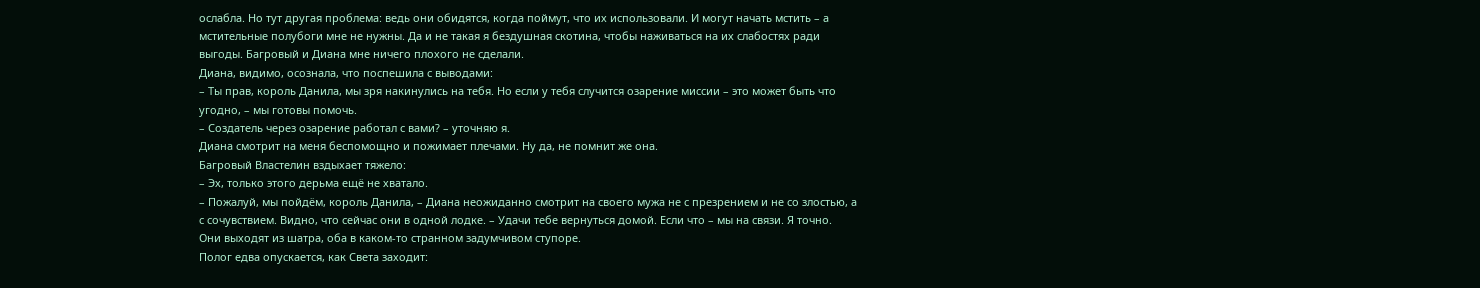ослабла. Но тут другая проблема: ведь они обидятся, когда поймут, что их использовали. И могут начать мстить – а мстительные полубоги мне не нужны. Да и не такая я бездушная скотина, чтобы наживаться на их слабостях ради выгоды. Багровый и Диана мне ничего плохого не сделали.
Диана, видимо, осознала, что поспешила с выводами:
– Ты прав, король Данила, мы зря накинулись на тебя. Но если у тебя случится озарение миссии – это может быть что угодно, – мы готовы помочь.
– Создатель через озарение работал с вами? – уточняю я.
Диана смотрит на меня беспомощно и пожимает плечами. Ну да, не помнит же она.
Багровый Властелин вздыхает тяжело:
– Эх, только этого дерьма ещё не хватало.
– Пожалуй, мы пойдём, король Данила, – Диана неожиданно смотрит на своего мужа не с презрением и не со злостью, а с сочувствием. Видно, что сейчас они в одной лодке. – Удачи тебе вернуться домой. Если что – мы на связи. Я точно.
Они выходят из шатра, оба в каком-то странном задумчивом ступоре.
Полог едва опускается, как Света заходит: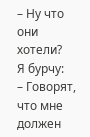– Ну что они хотели?
Я бурчу:
– Говорят, что мне должен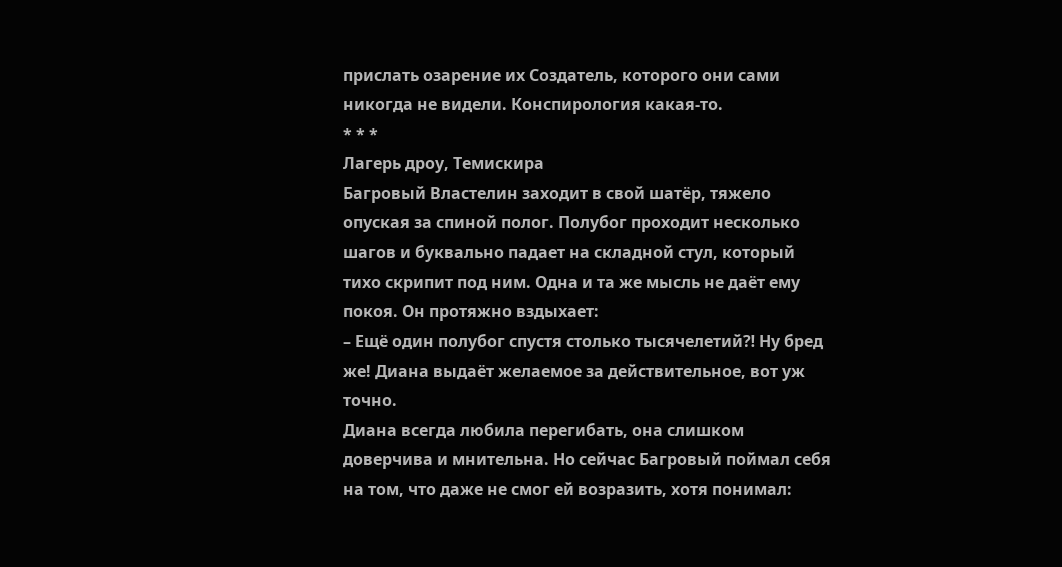прислать озарение их Создатель, которого они сами никогда не видели. Конспирология какая-то.
* * *
Лагерь дроу, Темискира
Багровый Властелин заходит в свой шатёр, тяжело опуская за спиной полог. Полубог проходит несколько шагов и буквально падает на складной стул, который тихо скрипит под ним. Одна и та же мысль не даёт ему покоя. Он протяжно вздыхает:
– Ещё один полубог спустя столько тысячелетий⁈ Ну бред же! Диана выдаёт желаемое за действительное, вот уж точно.
Диана всегда любила перегибать, она слишком доверчива и мнительна. Но сейчас Багровый поймал себя на том, что даже не смог ей возразить, хотя понимал: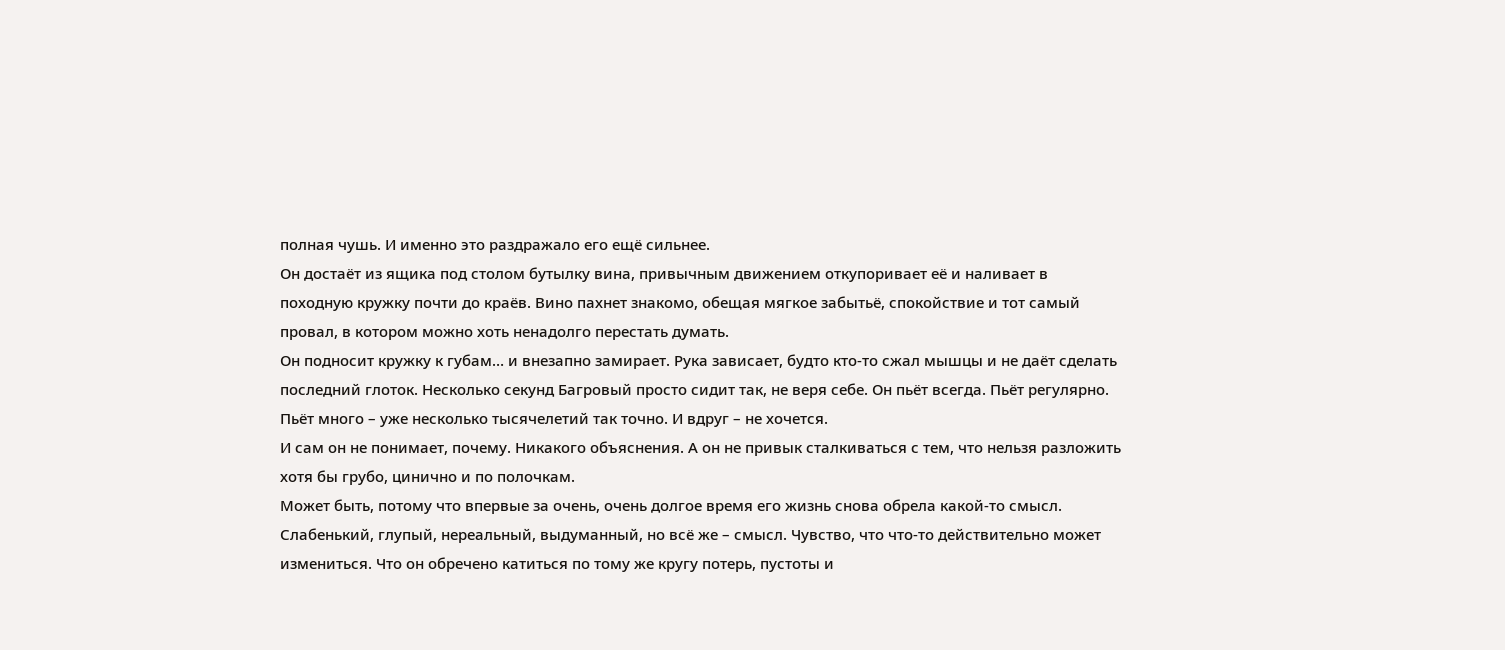полная чушь. И именно это раздражало его ещё сильнее.
Он достаёт из ящика под столом бутылку вина, привычным движением откупоривает её и наливает в походную кружку почти до краёв. Вино пахнет знакомо, обещая мягкое забытьё, спокойствие и тот самый провал, в котором можно хоть ненадолго перестать думать.
Он подносит кружку к губам… и внезапно замирает. Рука зависает, будто кто-то сжал мышцы и не даёт сделать последний глоток. Несколько секунд Багровый просто сидит так, не веря себе. Он пьёт всегда. Пьёт регулярно. Пьёт много – уже несколько тысячелетий так точно. И вдруг – не хочется.
И сам он не понимает, почему. Никакого объяснения. А он не привык сталкиваться с тем, что нельзя разложить хотя бы грубо, цинично и по полочкам.
Может быть, потому что впервые за очень, очень долгое время его жизнь снова обрела какой-то смысл. Слабенький, глупый, нереальный, выдуманный, но всё же – смысл. Чувство, что что-то действительно может измениться. Что он обречено катиться по тому же кругу потерь, пустоты и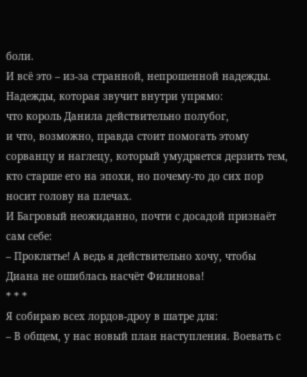боли.
И всё это – из-за странной, непрошенной надежды. Надежды, которая звучит внутри упрямо:
что король Данила действительно полубог,
и что, возможно, правда стоит помогать этому сорванцу и наглецу, который умудряется дерзить тем, кто старше его на эпохи, но почему-то до сих пор носит голову на плечах.
И Багровый неожиданно, почти с досадой признаёт сам себе:
– Проклятье! А ведь я действительно хочу, чтобы Диана не ошиблась насчёт Филинова!
* * *
Я собираю всех лордов-дроу в шатре для:
– В общем, у нас новый план наступления. Воевать с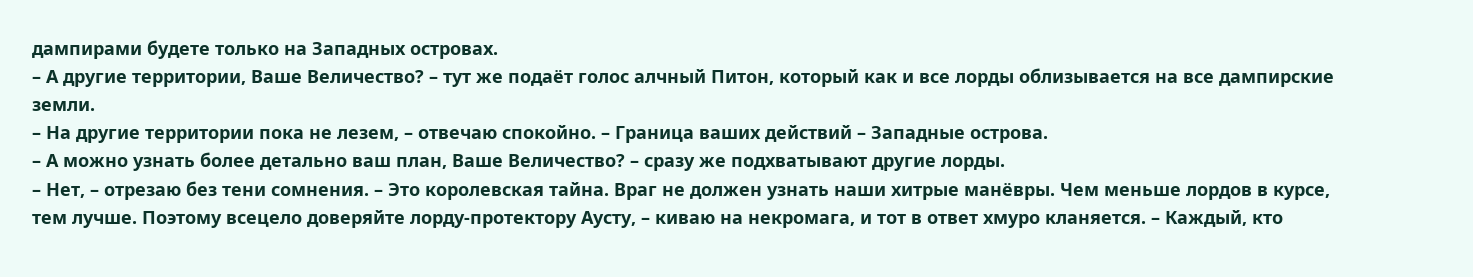дампирами будете только на Западных островах.
– А другие территории, Ваше Величество? – тут же подаёт голос алчный Питон, который как и все лорды облизывается на все дампирские земли.
– На другие территории пока не лезем, – отвечаю спокойно. – Граница ваших действий – Западные острова.
– А можно узнать более детально ваш план, Ваше Величество? – сразу же подхватывают другие лорды.
– Нет, – отрезаю без тени сомнения. – Это королевская тайна. Враг не должен узнать наши хитрые манёвры. Чем меньше лордов в курсе, тем лучше. Поэтому всецело доверяйте лорду-протектору Аусту, – киваю на некромага, и тот в ответ хмуро кланяется. – Каждый, кто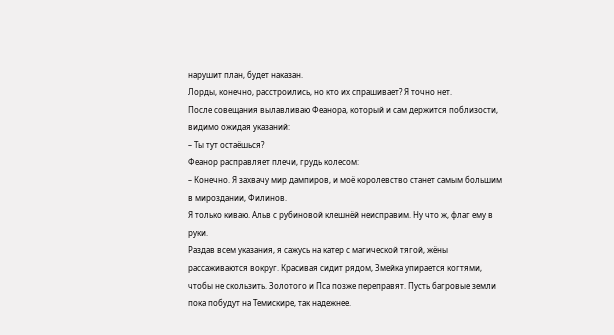нарушит план, будет наказан.
Лорды, конечно, расстроились, но кто их спрашивает? Я точно нет.
После совещания вылавливаю Феанора, который и сам держится поблизости, видимо ожидая указаний:
– Ты тут остаёшься?
Феанор расправляет плечи, грудь колесом:
– Конечно. Я захвачу мир дампиров, и моё королевство станет самым большим в мироздании, Филинов.
Я только киваю. Альв с рубиновой клешнёй неисправим. Ну что ж, флаг ему в руки.
Раздав всем указания, я сажусь на катер с магической тягой, жёны рассаживаются вокруг. Красивая сидит рядом, Змейка упирается когтями, чтобы не скользить. Золотого и Пса позже переправят. Пусть багровые земли пока побудут на Темискире, так надежнее.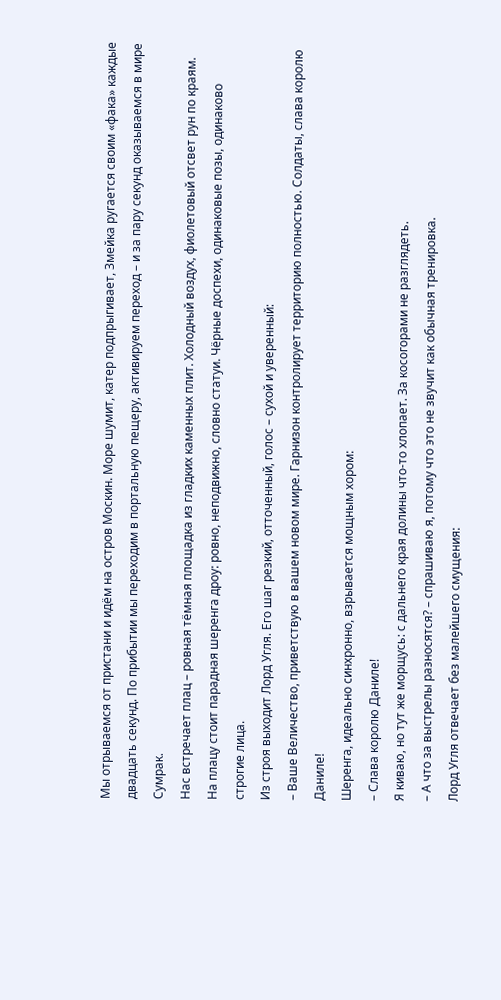Мы отрываемся от пристани и идём на остров Москин. Море шумит, катер подпрыгивает, Змейка ругается своим «фака» каждые двадцать секунд. По прибытии мы переходим в портальную пещеру, активируем переход – и за пару секунд оказываемся в мире Сумрак.
Нас встречает плац – ровная тёмная площадка из гладких каменных плит. Холодный воздух, фиолетовый отсвет рун по краям.
На плацу стоит парадная шеренга дроу: ровно, неподвижно, словно статуи. Чёрные доспехи, одинаковые позы, одинаково строгие лица.
Из строя выходит Лорд Угля. Его шаг резкий, отточенный, голос – сухой и уверенный:
– Ваше Величество, приветствую в вашем новом мире. Гарнизон контролирует территорию полностью. Солдаты, слава королю Даниле!
Шеренга, идеально синхронно, взрывается мощным хором:
– Слава королю Даниле!
Я киваю, но тут же морщусь: с дальнего края долины что-то хлопает. За косогорами не разглядеть.
– А что за выстрелы разносятся? – спрашиваю я, потому что это не звучит как обычная тренировка.
Лорд Угля отвечает без малейшего смущения: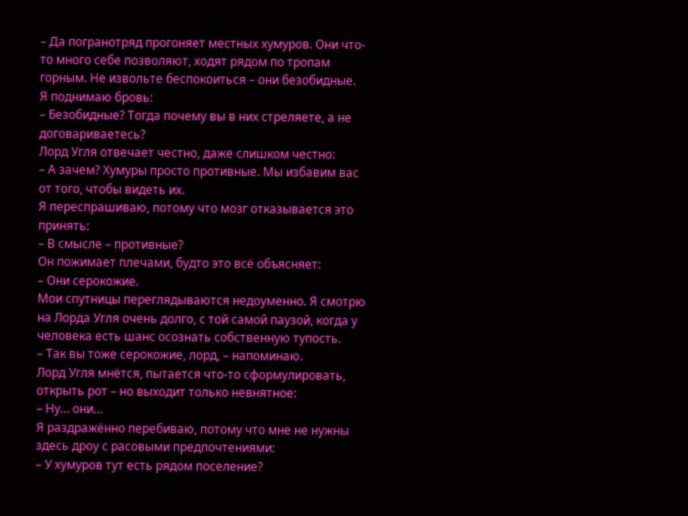– Да погранотряд прогоняет местных хумуров. Они что-то много себе позволяют, ходят рядом по тропам горным. Не извольте беспокоиться – они безобидные.
Я поднимаю бровь:
– Безобидные? Тогда почему вы в них стреляете, а не договариваетесь?
Лорд Угля отвечает честно, даже слишком честно:
– А зачем? Хумуры просто противные. Мы избавим вас от того, чтобы видеть их.
Я переспрашиваю, потому что мозг отказывается это принять:
– В смысле – противные?
Он пожимает плечами, будто это всё объясняет:
– Они серокожие.
Мои спутницы переглядываются недоуменно. Я смотрю на Лорда Угля очень долго, с той самой паузой, когда у человека есть шанс осознать собственную тупость.
– Так вы тоже серокожие, лорд, – напоминаю.
Лорд Угля мнётся, пытается что-то сформулировать, открыть рот – но выходит только невнятное:
– Ну… они…
Я раздражённо перебиваю, потому что мне не нужны здесь дроу с расовыми предпочтениями:
– У хумуров тут есть рядом поселение?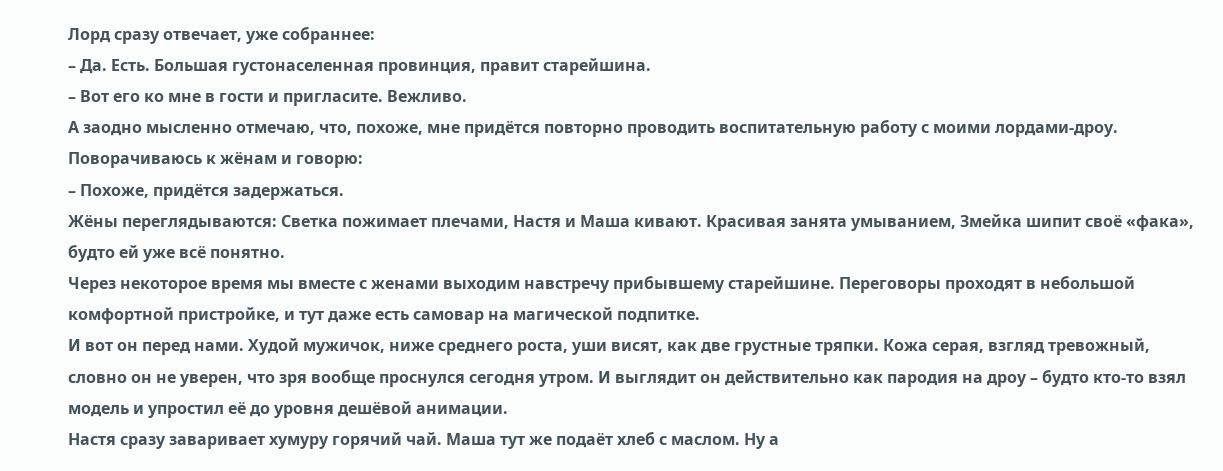Лорд сразу отвечает, уже собраннее:
– Да. Есть. Большая густонаселенная провинция, правит старейшина.
– Вот его ко мне в гости и пригласите. Вежливо.
А заодно мысленно отмечаю, что, похоже, мне придётся повторно проводить воспитательную работу с моими лордами-дроу.
Поворачиваюсь к жёнам и говорю:
– Похоже, придётся задержаться.
Жёны переглядываются: Светка пожимает плечами, Настя и Маша кивают. Красивая занята умыванием, Змейка шипит своё «фака», будто ей уже всё понятно.
Через некоторое время мы вместе с женами выходим навстречу прибывшему старейшине. Переговоры проходят в небольшой комфортной пристройке, и тут даже есть самовар на магической подпитке.
И вот он перед нами. Худой мужичок, ниже среднего роста, уши висят, как две грустные тряпки. Кожа серая, взгляд тревожный, словно он не уверен, что зря вообще проснулся сегодня утром. И выглядит он действительно как пародия на дроу – будто кто-то взял модель и упростил её до уровня дешёвой анимации.
Настя сразу заваривает хумуру горячий чай. Маша тут же подаёт хлеб с маслом. Ну а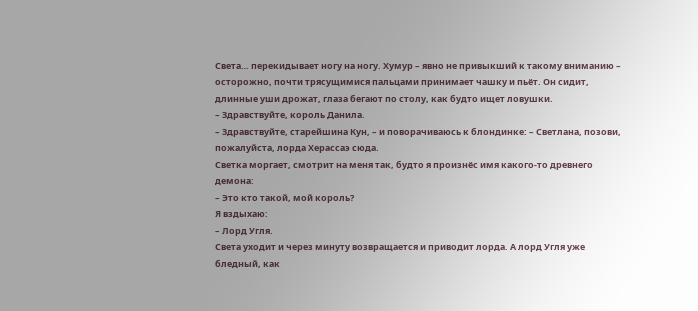Света… перекидывает ногу на ногу. Хумур – явно не привыкший к такому вниманию – осторожно, почти трясущимися пальцами принимает чашку и пьёт. Он сидит, длинные уши дрожат, глаза бегают по столу, как будто ищет ловушки.
– Здравствуйте, король Данила.
– Здравствуйте, старейшина Кун, – и поворачиваюсь к блондинке: – Светлана, позови, пожалуйста, лорда Херассаэ сюда.
Светка моргает, смотрит на меня так, будто я произнёс имя какого-то древнего демона:
– Это кто такой, мой король?
Я вздыхаю:
– Лорд Угля.
Света уходит и через минуту возвращается и приводит лорда. А лорд Угля уже бледный, как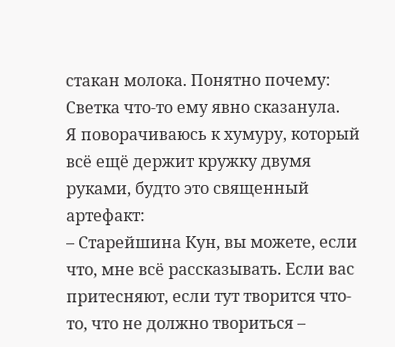стакан молока. Понятно почему: Светка что-то ему явно сказанула.
Я поворачиваюсь к хумуру, который всё ещё держит кружку двумя руками, будто это священный артефакт:
– Старейшина Кун, вы можете, если что, мне всё рассказывать. Если вас притесняют, если тут творится что-то, что не должно твориться –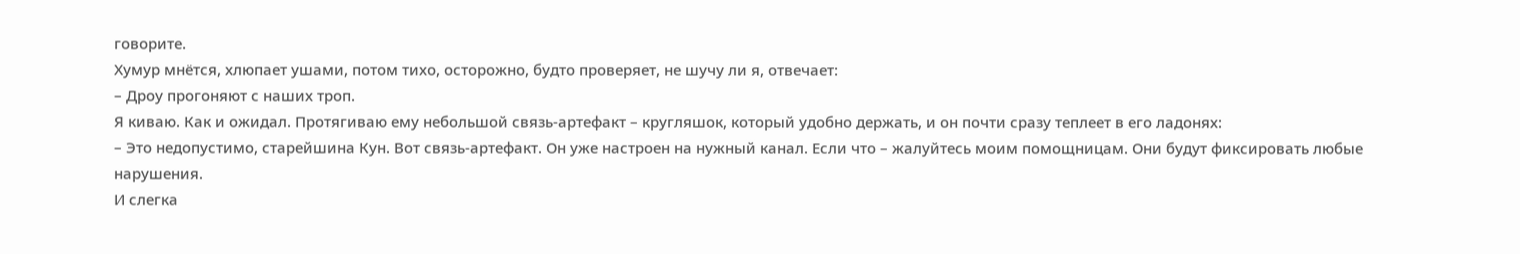говорите.
Хумур мнётся, хлюпает ушами, потом тихо, осторожно, будто проверяет, не шучу ли я, отвечает:
– Дроу прогоняют с наших троп.
Я киваю. Как и ожидал. Протягиваю ему небольшой связь-артефакт – кругляшок, который удобно держать, и он почти сразу теплеет в его ладонях:
– Это недопустимо, старейшина Кун. Вот связь-артефакт. Он уже настроен на нужный канал. Если что – жалуйтесь моим помощницам. Они будут фиксировать любые нарушения.
И слегка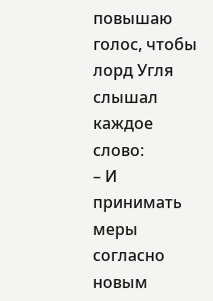повышаю голос, чтобы лорд Угля слышал каждое слово:
– И принимать меры согласно новым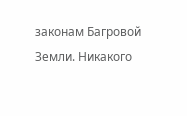законам Багровой Земли. Никакого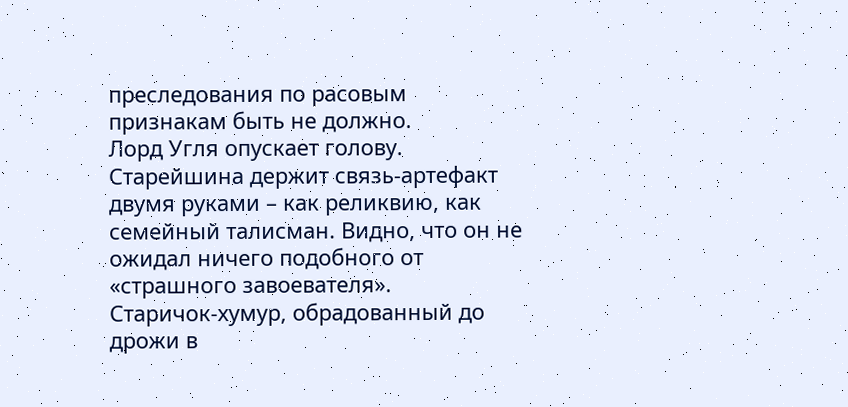преследования по расовым признакам быть не должно.
Лорд Угля опускает голову.
Старейшина держит связь-артефакт двумя руками – как реликвию, как семейный талисман. Видно, что он не ожидал ничего подобного от «страшного завоевателя».
Старичок-хумур, обрадованный до дрожи в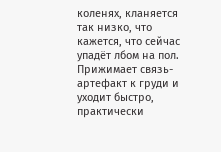коленях, кланяется так низко, что кажется, что сейчас упадёт лбом на пол. Прижимает связь-артефакт к груди и уходит быстро, практически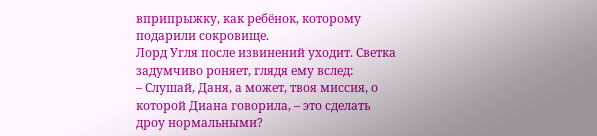вприпрыжку, как ребёнок, которому подарили сокровище.
Лорд Угля после извинений уходит. Светка задумчиво роняет, глядя ему вслед:
– Слушай, Даня, а может, твоя миссия, о которой Диана говорила, – это сделать дроу нормальными?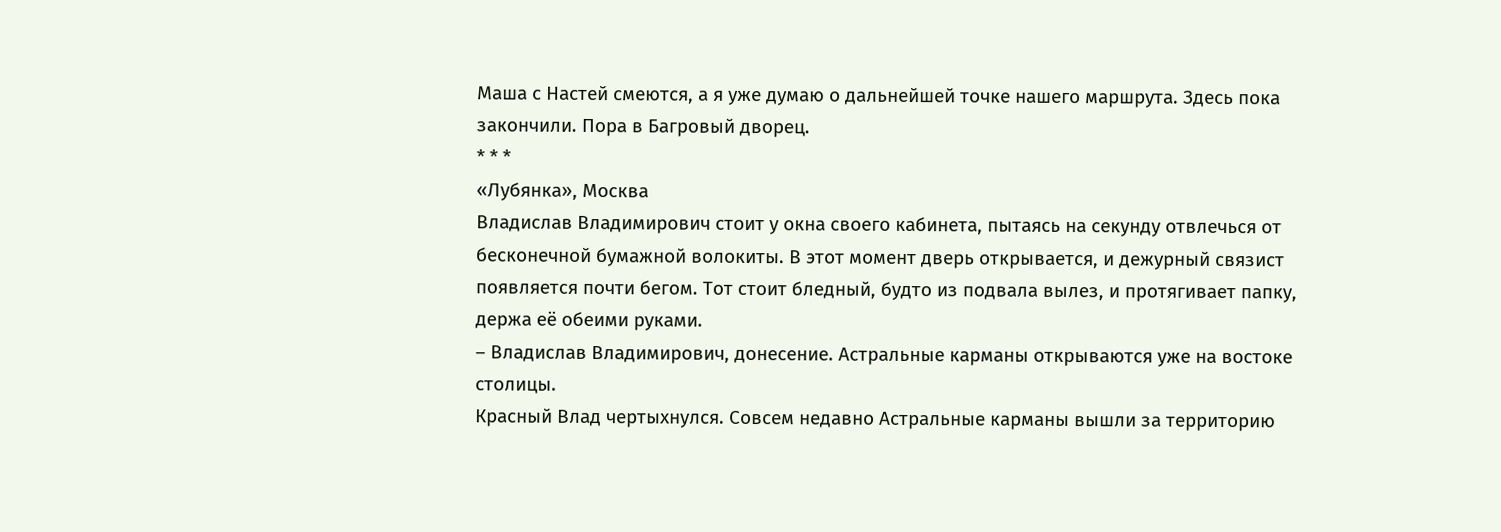Маша с Настей смеются, а я уже думаю о дальнейшей точке нашего маршрута. Здесь пока закончили. Пора в Багровый дворец.
* * *
«Лубянка», Москва
Владислав Владимирович стоит у окна своего кабинета, пытаясь на секунду отвлечься от бесконечной бумажной волокиты. В этот момент дверь открывается, и дежурный связист появляется почти бегом. Тот стоит бледный, будто из подвала вылез, и протягивает папку, держа её обеими руками.
– Владислав Владимирович, донесение. Астральные карманы открываются уже на востоке столицы.
Красный Влад чертыхнулся. Совсем недавно Астральные карманы вышли за территорию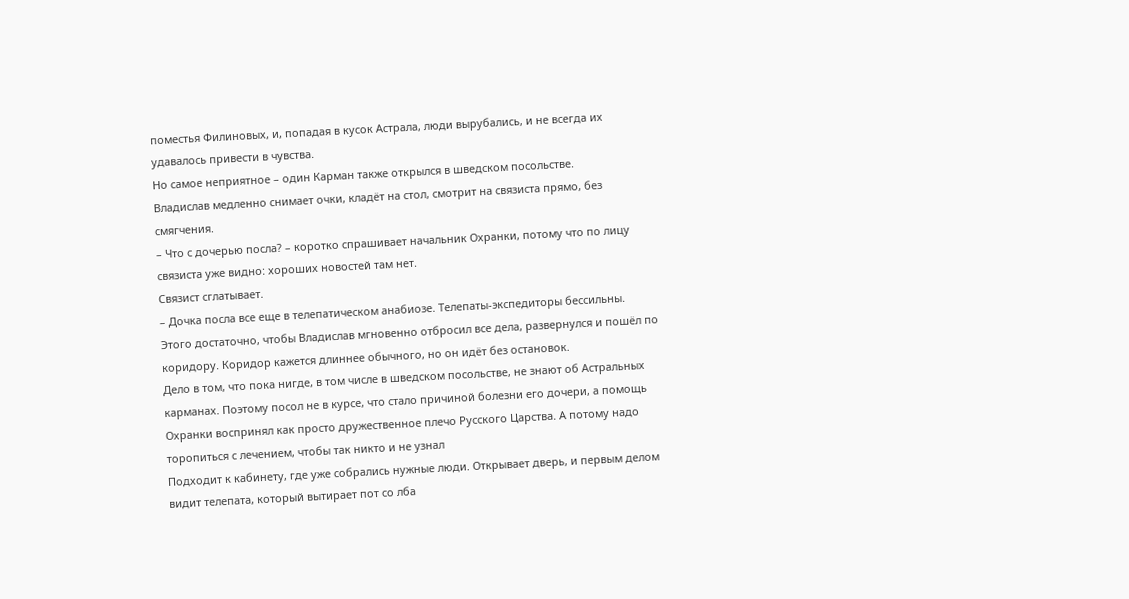поместья Филиновых, и, попадая в кусок Астрала, люди вырубались, и не всегда их удавалось привести в чувства.
Но самое неприятное – один Карман также открылся в шведском посольстве.
Владислав медленно снимает очки, кладёт на стол, смотрит на связиста прямо, без смягчения.
– Что с дочерью посла? – коротко спрашивает начальник Охранки, потому что по лицу связиста уже видно: хороших новостей там нет.
Связист сглатывает.
– Дочка посла все еще в телепатическом анабиозе. Телепаты-экспедиторы бессильны.
Этого достаточно, чтобы Владислав мгновенно отбросил все дела, развернулся и пошёл по коридору. Коридор кажется длиннее обычного, но он идёт без остановок.
Дело в том, что пока нигде, в том числе в шведском посольстве, не знают об Астральных карманах. Поэтому посол не в курсе, что стало причиной болезни его дочери, а помощь Охранки воспринял как просто дружественное плечо Русского Царства. А потому надо торопиться с лечением, чтобы так никто и не узнал
Подходит к кабинету, где уже собрались нужные люди. Открывает дверь, и первым делом видит телепата, который вытирает пот со лба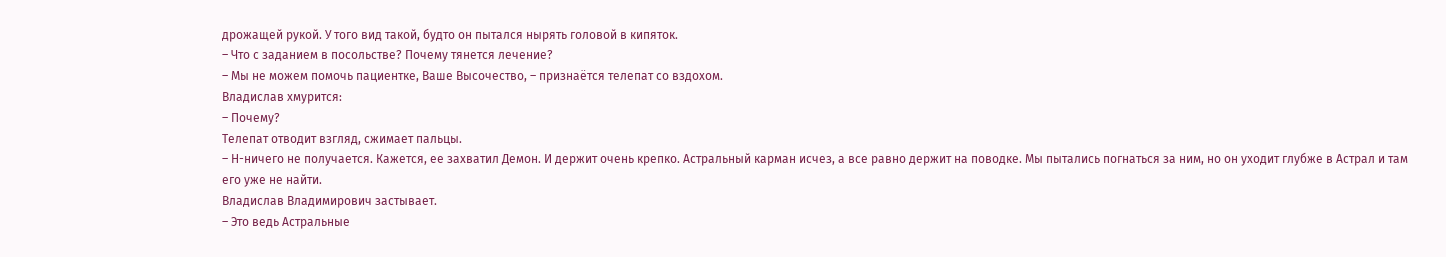дрожащей рукой. У того вид такой, будто он пытался нырять головой в кипяток.
– Что с заданием в посольстве? Почему тянется лечение?
– Мы не можем помочь пациентке, Ваше Высочество, – признаётся телепат со вздохом.
Владислав хмурится:
– Почему?
Телепат отводит взгляд, сжимает пальцы.
– Н-ничего не получается. Кажется, ее захватил Демон. И держит очень крепко. Астральный карман исчез, а все равно держит на поводке. Мы пытались погнаться за ним, но он уходит глубже в Астрал и там его уже не найти.
Владислав Владимирович застывает.
– Это ведь Астральные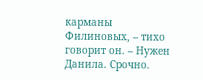карманы Филиновых, – тихо говорит он. – Нужен Данила. Срочно.